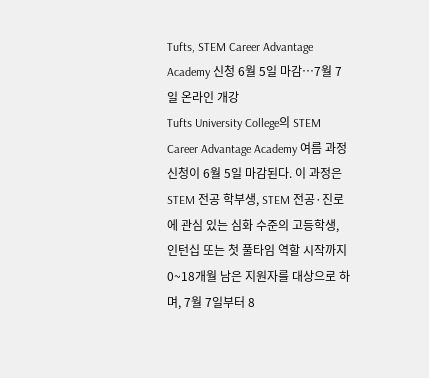Tufts, STEM Career Advantage Academy 신청 6월 5일 마감…7월 7일 온라인 개강
Tufts University College의 STEM Career Advantage Academy 여름 과정 신청이 6월 5일 마감된다. 이 과정은 STEM 전공 학부생, STEM 전공·진로에 관심 있는 심화 수준의 고등학생, 인턴십 또는 첫 풀타임 역할 시작까지 0~18개월 남은 지원자를 대상으로 하며, 7월 7일부터 8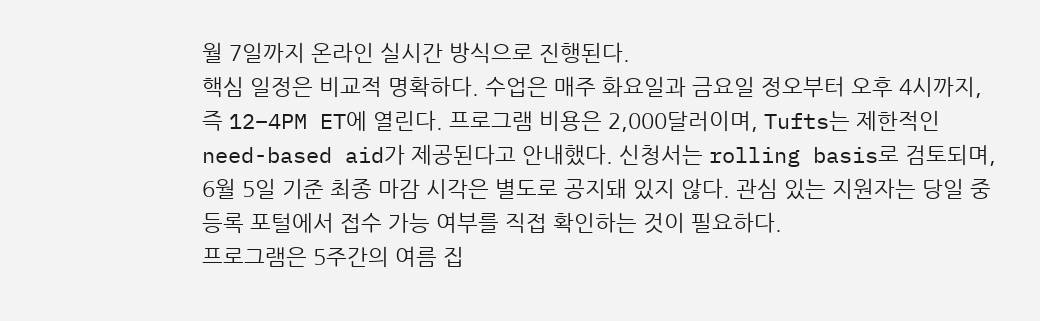월 7일까지 온라인 실시간 방식으로 진행된다.
핵심 일정은 비교적 명확하다. 수업은 매주 화요일과 금요일 정오부터 오후 4시까지, 즉 12–4PM ET에 열린다. 프로그램 비용은 2,000달러이며, Tufts는 제한적인 need-based aid가 제공된다고 안내했다. 신청서는 rolling basis로 검토되며, 6월 5일 기준 최종 마감 시각은 별도로 공지돼 있지 않다. 관심 있는 지원자는 당일 중 등록 포털에서 접수 가능 여부를 직접 확인하는 것이 필요하다.
프로그램은 5주간의 여름 집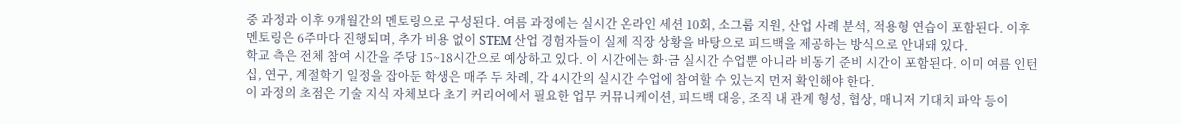중 과정과 이후 9개월간의 멘토링으로 구성된다. 여름 과정에는 실시간 온라인 세션 10회, 소그룹 지원, 산업 사례 분석, 적용형 연습이 포함된다. 이후 멘토링은 6주마다 진행되며, 추가 비용 없이 STEM 산업 경험자들이 실제 직장 상황을 바탕으로 피드백을 제공하는 방식으로 안내돼 있다.
학교 측은 전체 참여 시간을 주당 15~18시간으로 예상하고 있다. 이 시간에는 화·금 실시간 수업뿐 아니라 비동기 준비 시간이 포함된다. 이미 여름 인턴십, 연구, 계절학기 일정을 잡아둔 학생은 매주 두 차례, 각 4시간의 실시간 수업에 참여할 수 있는지 먼저 확인해야 한다.
이 과정의 초점은 기술 지식 자체보다 초기 커리어에서 필요한 업무 커뮤니케이션, 피드백 대응, 조직 내 관계 형성, 협상, 매니저 기대치 파악 등이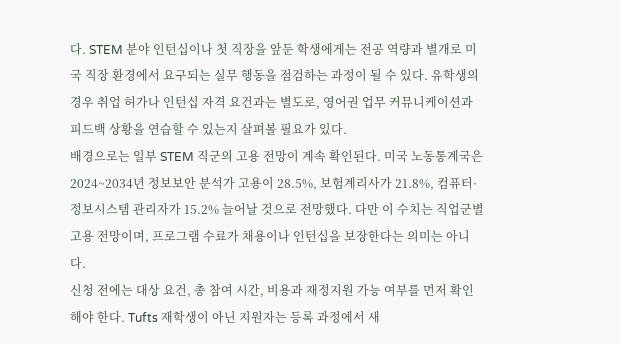다. STEM 분야 인턴십이나 첫 직장을 앞둔 학생에게는 전공 역량과 별개로 미국 직장 환경에서 요구되는 실무 행동을 점검하는 과정이 될 수 있다. 유학생의 경우 취업 허가나 인턴십 자격 요건과는 별도로, 영어권 업무 커뮤니케이션과 피드백 상황을 연습할 수 있는지 살펴볼 필요가 있다.
배경으로는 일부 STEM 직군의 고용 전망이 계속 확인된다. 미국 노동통계국은 2024~2034년 정보보안 분석가 고용이 28.5%, 보험계리사가 21.8%, 컴퓨터·정보시스템 관리자가 15.2% 늘어날 것으로 전망했다. 다만 이 수치는 직업군별 고용 전망이며, 프로그램 수료가 채용이나 인턴십을 보장한다는 의미는 아니다.
신청 전에는 대상 요건, 총 참여 시간, 비용과 재정지원 가능 여부를 먼저 확인해야 한다. Tufts 재학생이 아닌 지원자는 등록 과정에서 새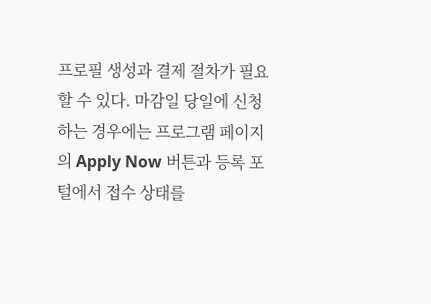프로필 생성과 결제 절차가 필요할 수 있다. 마감일 당일에 신청하는 경우에는 프로그램 페이지의 Apply Now 버튼과 등록 포털에서 접수 상태를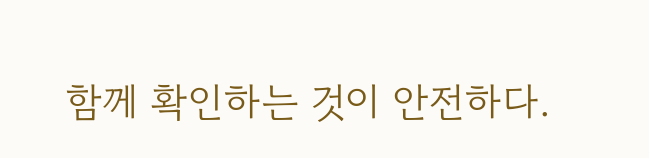함께 확인하는 것이 안전하다.